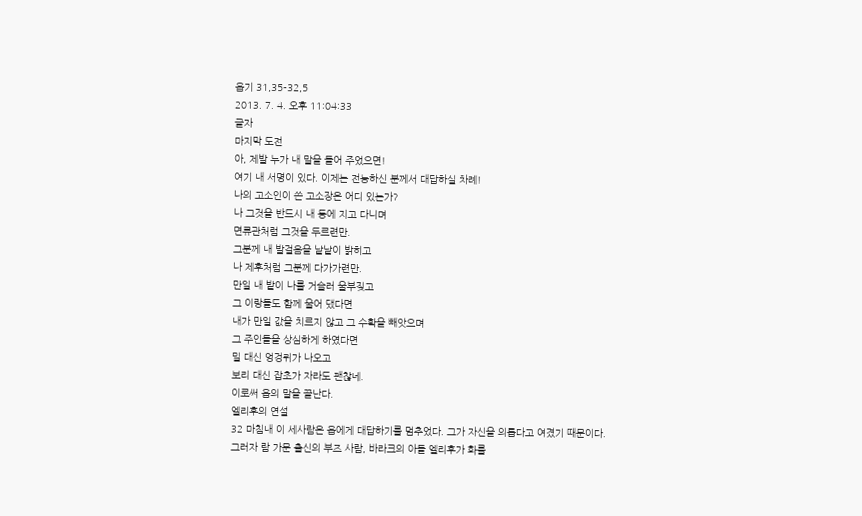욥기 31,35-32,5
2013. 7. 4. 오후 11:04:33
글자
마지막 도전
아, 제발 누가 내 말을 들어 주었으면!
여기 내 서명이 있다. 이제는 전능하신 분께서 대답하실 차례!
나의 고소인이 쓴 고소장은 어디 있는가?
나 그것을 반드시 내 등에 지고 다니며
면류관처럼 그것을 두르련만.
그분께 내 발걸음을 낱낱이 밝히고
나 제후처럼 그분께 다가가련만.
만일 내 밭이 나를 거슬러 울부짖고
그 이랑들도 함께 울어 댔다면
내가 만일 값을 치르지 않고 그 수확을 빼앗으며
그 주인들을 상심하게 하였다면
밀 대신 엉겅퀴가 나오고
보리 대신 잡초가 자라도 괜찮네.
이로써 욥의 말을 끝난다.
엘리후의 연설
32 마침내 이 세사람은 욥에게 대답하기를 멈추었다. 그가 자신을 의롭다고 여겼기 때문이다.
그러자 람 가문 출신의 부즈 사람, 바라크의 아들 엘리후가 화를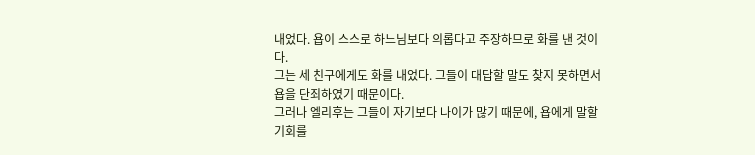내었다. 욥이 스스로 하느님보다 의롭다고 주장하므로 화를 낸 것이다.
그는 세 친구에게도 화를 내었다. 그들이 대답할 말도 찾지 못하면서 욥을 단죄하였기 때문이다.
그러나 엘리후는 그들이 자기보다 나이가 많기 때문에, 욥에게 말할 기회를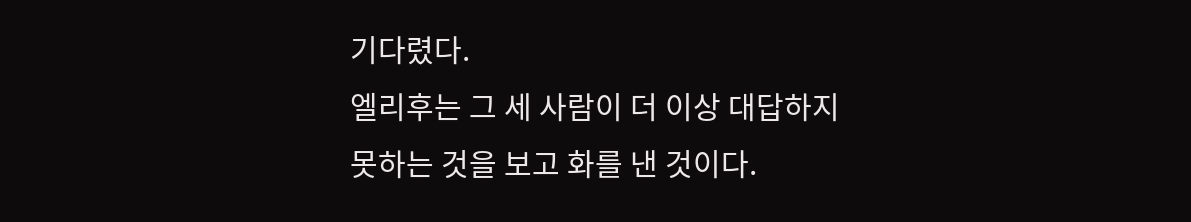기다렸다.
엘리후는 그 세 사람이 더 이상 대답하지 못하는 것을 보고 화를 낸 것이다.